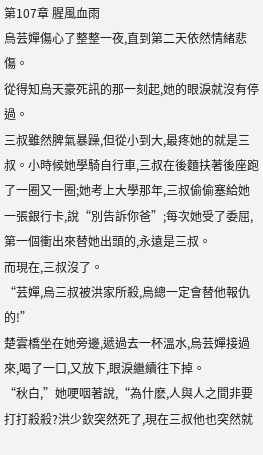第107章 腥風血雨
烏芸嬋傷心了整整一夜,直到第二天依然情緒悲傷。
從得知烏天豪死訊的那一刻起,她的眼淚就沒有停過。
三叔雖然脾氣暴躁,但從小到大,最疼她的就是三叔。小時候她學騎自行車,三叔在後麵扶著後座跑了一圈又一圈;她考上大學那年,三叔偷偷塞給她一張銀行卡,說“別告訴你爸”;每次她受了委屈,第一個衝出來替她出頭的,永遠是三叔。
而現在,三叔沒了。
“芸嬋,烏三叔被洪家所殺,烏總一定會替他報仇的!”
楚雲橋坐在她旁邊,遞過去一杯溫水,烏芸嬋接過來,喝了一口,又放下,眼淚繼續往下掉。
“秋白,”她哽咽著說,“為什麽,人與人之間非要打打殺殺?洪少欽突然死了,現在三叔他也突然就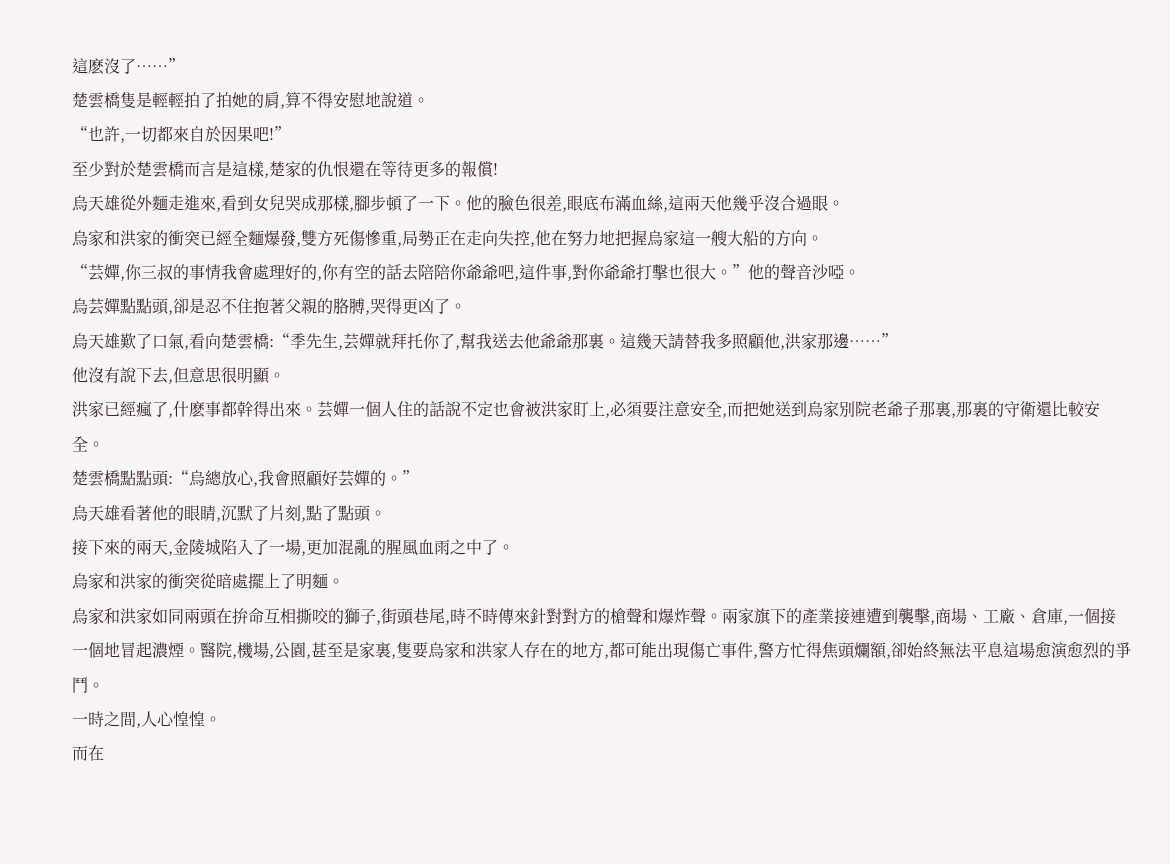這麽沒了……”
楚雲橋隻是輕輕拍了拍她的肩,算不得安慰地說道。
“也許,一切都來自於因果吧!”
至少對於楚雲橋而言是這樣,楚家的仇恨還在等待更多的報償!
烏天雄從外麵走進來,看到女兒哭成那樣,腳步頓了一下。他的臉色很差,眼底布滿血絲,這兩天他幾乎沒合過眼。
烏家和洪家的衝突已經全麵爆發,雙方死傷慘重,局勢正在走向失控,他在努力地把握烏家這一艘大船的方向。
“芸嬋,你三叔的事情我會處理好的,你有空的話去陪陪你爺爺吧,這件事,對你爺爺打擊也很大。”他的聲音沙啞。
烏芸嬋點點頭,卻是忍不住抱著父親的胳膊,哭得更凶了。
烏天雄歎了口氣,看向楚雲橋:“季先生,芸嬋就拜托你了,幫我送去他爺爺那裏。這幾天請替我多照顧他,洪家那邊……”
他沒有說下去,但意思很明顯。
洪家已經瘋了,什麽事都幹得出來。芸嬋一個人住的話說不定也會被洪家盯上,必須要注意安全,而把她送到烏家別院老爺子那裏,那裏的守衛還比較安全。
楚雲橋點點頭:“烏總放心,我會照顧好芸嬋的。”
烏天雄看著他的眼睛,沉默了片刻,點了點頭。
接下來的兩天,金陵城陷入了一場,更加混亂的腥風血雨之中了。
烏家和洪家的衝突從暗處擺上了明麵。
烏家和洪家如同兩頭在拚命互相撕咬的獅子,街頭巷尾,時不時傳來針對對方的槍聲和爆炸聲。兩家旗下的產業接連遭到襲擊,商場、工廠、倉庫,一個接一個地冒起濃煙。醫院,機場,公園,甚至是家裏,隻要烏家和洪家人存在的地方,都可能出現傷亡事件,警方忙得焦頭爛額,卻始終無法平息這場愈演愈烈的爭鬥。
一時之間,人心惶惶。
而在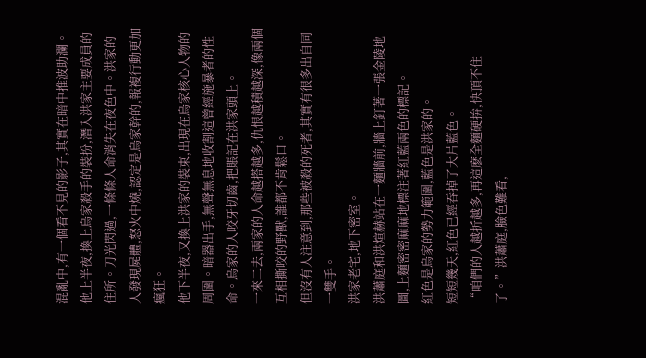混亂中,有一個看不見的影子,其實在暗中推波助瀾。
他上半夜,換上烏家殺手的裝扮,潛入洪家主要成員的住所。刀光閃過,一條條人命消失在夜色中。洪家的人發現屍體,怒火中燒,認定是烏家幹的,報複行動更加瘋狂。
他下半夜,又換上洪家的裝束,出現在烏家核心人物的周圍。暗器出手,無聲無息地收割這曾經施暴者的性命。烏家的人咬牙切齒,把賬記在洪家頭上。
一來二去,兩家的人命越搭越多,仇恨越積越深,像兩個互相撕咬的野獸,誰都不肯鬆口。
但沒有人注意到,那些被殺的死者,其實有很多出自同一雙手。
洪家老宅,地下密室。
洪蕭庭和洪煊赫站在一麵牆前,牆上釘著一張金陵地圖,上麵密密麻麻地標注著紅藍兩色的標記。
紅色是烏家的勢力範圍,藍色是洪家的。
短短幾天,紅色已經吞掉了大片藍色。
“咱們的人越折越多,再這麽全麵硬拚,快頂不住了。”洪蕭庭,臉色難看,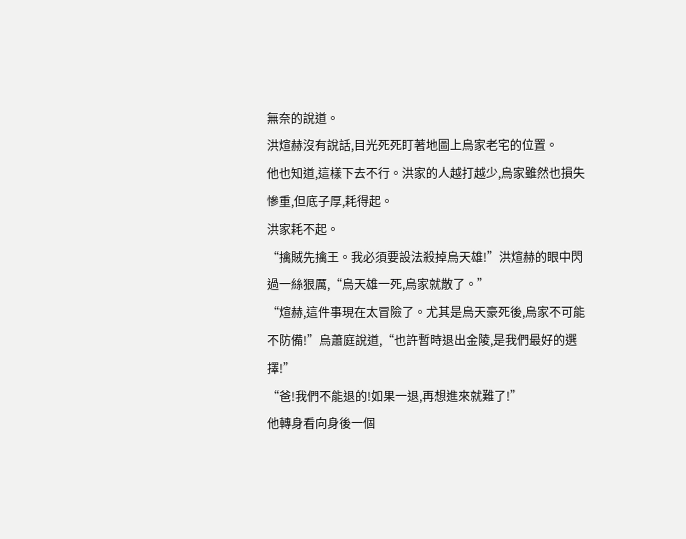無奈的說道。
洪煊赫沒有說話,目光死死盯著地圖上烏家老宅的位置。
他也知道,這樣下去不行。洪家的人越打越少,烏家雖然也損失慘重,但底子厚,耗得起。
洪家耗不起。
“擒賊先擒王。我必須要設法殺掉烏天雄!”洪煊赫的眼中閃過一絲狠厲,“烏天雄一死,烏家就散了。”
“煊赫,這件事現在太冒險了。尤其是烏天豪死後,烏家不可能不防備!”烏蕭庭說道,“也許暫時退出金陵,是我們最好的選擇!”
“爸!我們不能退的!如果一退,再想進來就難了!”
他轉身看向身後一個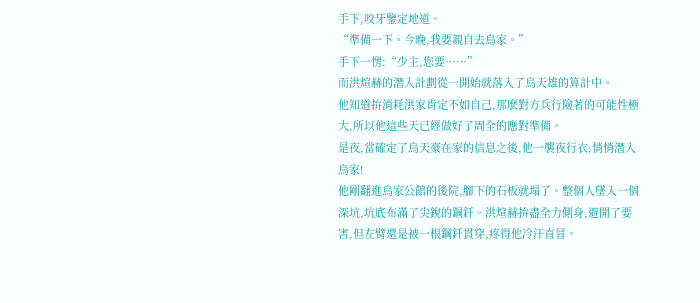手下,咬牙鑒定地道。
“準備一下。今晚,我要親自去烏家。”
手下一愣:“少主,您要……”
而洪煊赫的潛入計劃從一開始就落入了烏天雄的算計中。
他知道拚消耗洪家肯定不如自己,那麽對方兵行險著的可能性極大,所以他這些天已經做好了周全的應對準備。
是夜,當確定了烏天豪在家的信息之後,他一襲夜行衣,悄悄潛入烏家!
他剛翻進烏家公館的後院,腳下的石板就塌了。整個人墜入一個深坑,坑底布滿了尖銳的鋼釺。洪煊赫拚盡全力側身,避開了要害,但左臂還是被一根鋼釺貫穿,疼得他冷汗直冒。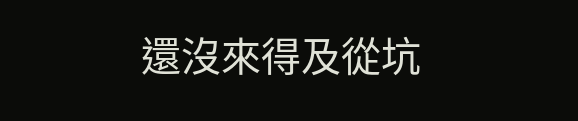還沒來得及從坑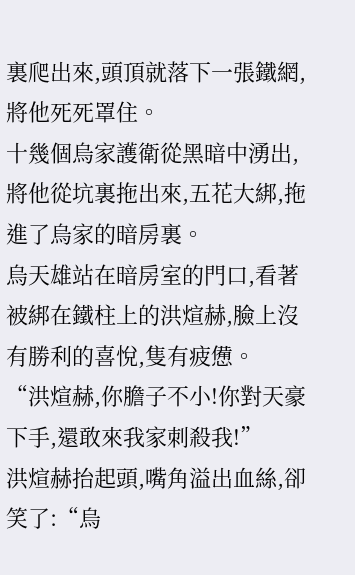裏爬出來,頭頂就落下一張鐵網,將他死死罩住。
十幾個烏家護衛從黑暗中湧出,將他從坑裏拖出來,五花大綁,拖進了烏家的暗房裏。
烏天雄站在暗房室的門口,看著被綁在鐵柱上的洪煊赫,臉上沒有勝利的喜悅,隻有疲憊。
“洪煊赫,你膽子不小!你對天豪下手,還敢來我家刺殺我!”
洪煊赫抬起頭,嘴角溢出血絲,卻笑了:“烏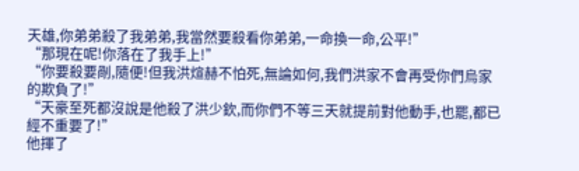天雄,你弟弟殺了我弟弟,我當然要殺看你弟弟,一命換一命,公平!”
“那現在呢!你落在了我手上!”
“你要殺要剮,隨便!但我洪煊赫不怕死,無論如何,我們洪家不會再受你們烏家的欺負了!”
“天豪至死都沒說是他殺了洪少欽,而你們不等三天就提前對他動手,也罷,都已經不重要了!”
他揮了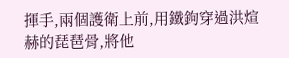揮手,兩個護衛上前,用鐵鉤穿過洪煊赫的琵琶骨,將他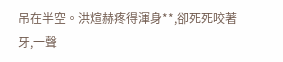吊在半空。洪煊赫疼得渾身**,卻死死咬著牙,一聲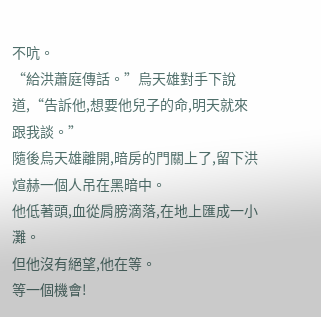不吭。
“給洪蕭庭傳話。”烏天雄對手下說道,“告訴他,想要他兒子的命,明天就來跟我談。”
隨後烏天雄離開,暗房的門關上了,留下洪煊赫一個人吊在黑暗中。
他低著頭,血從肩膀滴落,在地上匯成一小灘。
但他沒有絕望,他在等。
等一個機會!